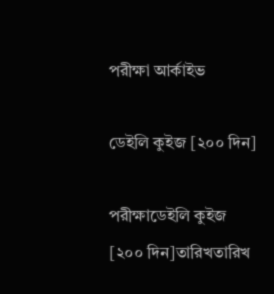পরীক্ষা আর্কাইভ

ডেইলি কুইজ [২০০ দিন]

পরীক্ষাডেইলি কুইজ [২০০ দিন]তারিখতারিখ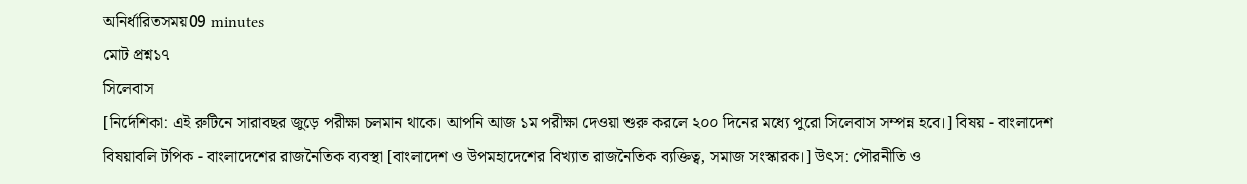অনির্ধারিতসময়09 minutes
মোট প্রশ্ন১৭
সিলেবাস
[নির্দেশিকা: এই রুটিনে সারাবছর জুড়ে পরীক্ষা চলমান থাকে। আপনি আজ ১ম পরীক্ষা দেওয়া শুরু করলে ২০০ দিনের মধ্যে পুরো সিলেবাস সম্পন্ন হবে।] বিষয় - বাংলাদেশ বিষয়াবলি টপিক - বাংলাদেশের রাজনৈতিক ব্যবস্থা [বাংলাদেশ ও উপমহাদেশের বিখ্যাত রাজনৈতিক ব্যক্তিত্ব, সমাজ সংস্কারক।] উৎস: পৌরনীতি ও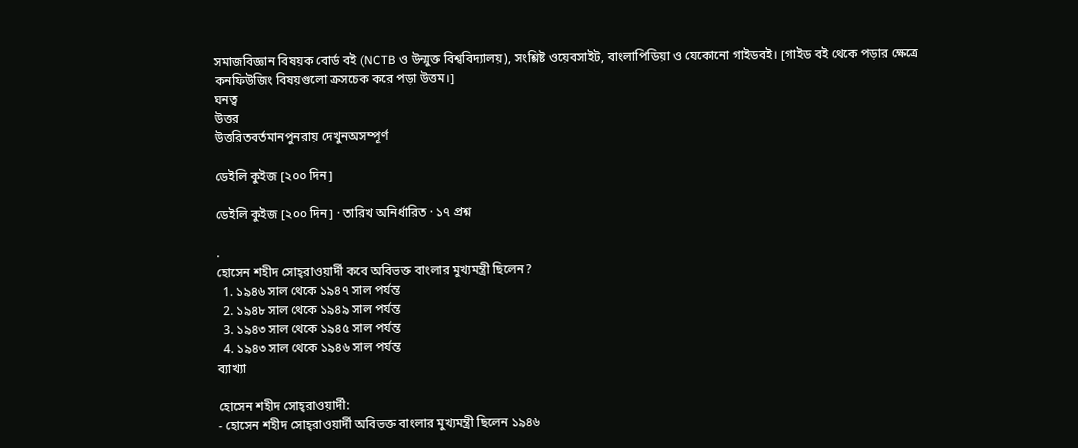সমাজবিজ্ঞান বিষয়ক বোর্ড বই (NCTB ও উন্মুক্ত বিশ্ববিদ্যালয়), সংশ্লিষ্ট ওয়েবসাইট, বাংলাপিডিয়া ও যেকোনো গাইডবই। [গাইড বই থেকে পড়ার ক্ষেত্রে কনফিউজিং বিষয়গুলো ক্রসচেক করে পড়া উত্তম।]
ঘনত্ব
উত্তর
উত্তরিতবর্তমানপুনরায় দেখুনঅসম্পূর্ণ

ডেইলি কুইজ [২০০ দিন]

ডেইলি কুইজ [২০০ দিন] · তারিখ অনির্ধারিত · ১৭ প্রশ্ন

.
হোসেন শহীদ সোহ্‌রাওয়ার্দী কবে অবিভক্ত বাংলার মুখ্যমন্ত্রী ছিলেন?
  1. ১৯৪৬ সাল থেকে ১৯৪৭ সাল পর্যন্ত
  2. ১৯৪৮ সাল থেকে ১৯৪৯ সাল পর্যন্ত
  3. ১৯৪৩ সাল থেকে ১৯৪৫ সাল পর্যন্ত
  4. ১৯৪৩ সাল থেকে ১৯৪৬ সাল পর্যন্ত
ব্যাখ্যা

হোসেন শহীদ সোহ্‌রাওয়ার্দী:
- হোসেন শহীদ সোহ্‌রাওয়ার্দী অবিভক্ত বাংলার মুখ্যমন্ত্রী ছিলেন ১৯৪৬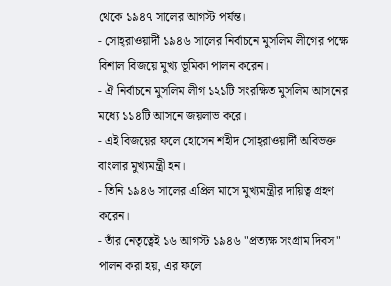থেকে ১৯৪৭ সালের আগস্ট পর্যন্ত।
- সোহ্‌রাওয়ার্দী ১৯৪৬ সালের নির্বাচনে মুসলিম লীগের পক্ষে বিশাল বিজয়ে মুখ্য ভূমিকা পালন করেন।
- ঐ নির্বাচনে মুসলিম লীগ ১২১টি সংরক্ষিত মুসলিম আসনের মধ্যে ১১৪টি আসনে জয়লাভ করে।
- এই বিজয়ের ফলে হোসেন শহীদ সোহ্‌রাওয়ার্দী অবিভক্ত বাংলার মুখ্যমন্ত্রী হন।
- তিনি ১৯৪৬ সালের এপ্রিল মাসে মুখ্যমন্ত্রীর দায়িত্ব গ্রহণ করেন।
- তাঁর নেতৃত্বেই ১৬ আগস্ট ১৯৪৬ "প্রত্যক্ষ সংগ্রাম দিবস" পালন করা হয়, এর ফলে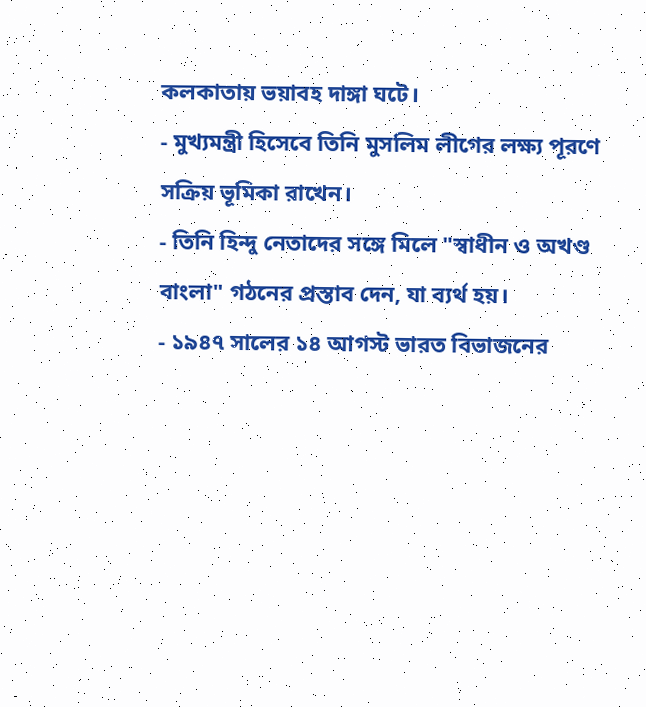কলকাতায় ভয়াবহ দাঙ্গা ঘটে।
- মুখ্যমন্ত্রী হিসেবে তিনি মুসলিম লীগের লক্ষ্য পূরণে সক্রিয় ভূমিকা রাখেন।
- তিনি হিন্দু নেতাদের সঙ্গে মিলে "স্বাধীন ও অখণ্ড বাংলা" গঠনের প্রস্তাব দেন, যা ব্যর্থ হয়।
- ১৯৪৭ সালের ১৪ আগস্ট ভারত বিভাজনের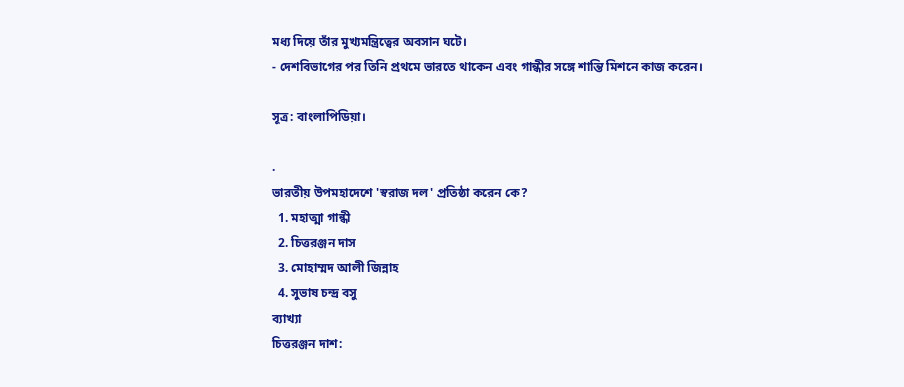মধ্য দিয়ে তাঁর মুখ্যমন্ত্রিত্বের অবসান ঘটে।
- দেশবিভাগের পর তিনি প্রথমে ভারতে থাকেন এবং গান্ধীর সঙ্গে শান্তি মিশনে কাজ করেন।

সূত্র: বাংলাপিডিয়া।

.
ভারতীয় উপমহাদেশে 'স্বরাজ দল' প্রতিষ্ঠা করেন কে?
  1. মহাত্মা গান্ধী
  2. চিত্তরঞ্জন দাস
  3. মোহাম্মদ আলী জিন্নাহ
  4. সুভাষ চন্দ্র বসু
ব্যাখ্যা
চিত্তরঞ্জন দাশ: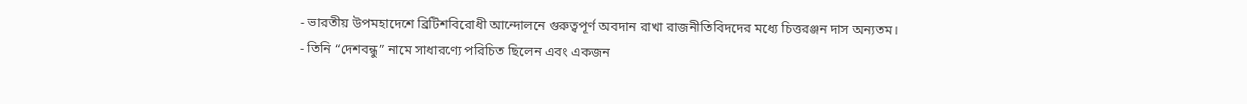- ভারতীয় উপমহাদেশে ব্রিটিশবিরোধী আন্দোলনে গুরুত্বপূর্ণ অবদান রাখা রাজনীতিবিদদের মধ্যে চিত্তরঞ্জন দাস অন্যতম।
- তিনি “দেশবন্ধু” নামে সাধারণ্যে পরিচিত ছিলেন এবং একজন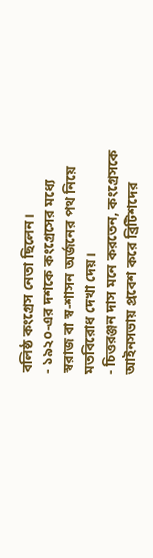বলিষ্ঠ কংগ্রেস নেতা ছিলেন।
- ১৯২০-এর দশকে কংগ্রেসের মধ্যে স্বরাজ বা স্ব-শাসন অর্জনের পথ নিয়ে মতবিরোধ দেখা দেয়।
- চিত্তরঞ্জন দাস মনে করতেন, কংগ্রেসকে আইনসভায় প্রবেশ করে ব্রিটিশদের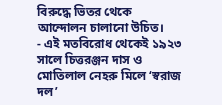বিরুদ্ধে ভিতর থেকে আন্দোলন চালানো উচিত।
- এই মতবিরোধ থেকেই ১৯২৩ সালে চিত্তরঞ্জন দাস ও মোতিলাল নেহরু মিলে ‘স্বরাজ দল’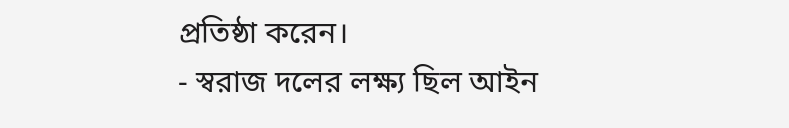প্রতিষ্ঠা করেন।
- স্বরাজ দলের লক্ষ্য ছিল আইন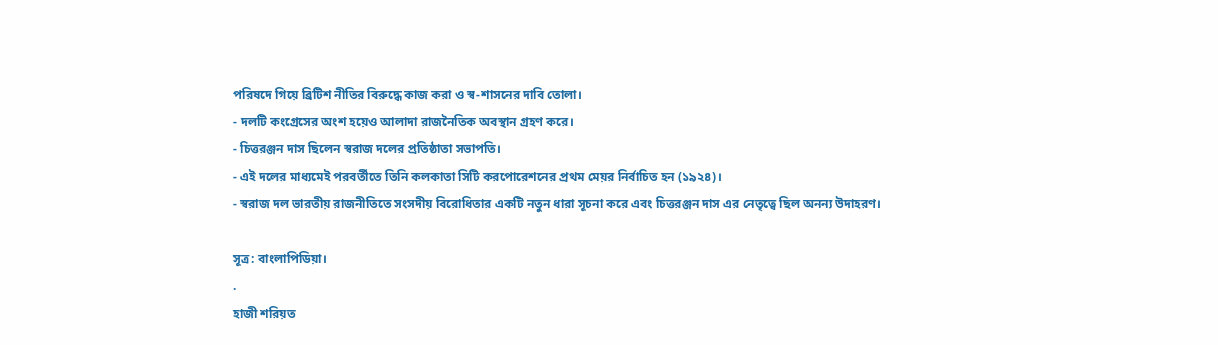পরিষদে গিয়ে ব্রিটিশ নীতির বিরুদ্ধে কাজ করা ও স্ব-শাসনের দাবি তোলা।
- দলটি কংগ্রেসের অংশ হয়েও আলাদা রাজনৈতিক অবস্থান গ্রহণ করে।
- চিত্তরঞ্জন দাস ছিলেন স্বরাজ দলের প্রতিষ্ঠাতা সভাপতি।
- এই দলের মাধ্যমেই পরবর্তীতে তিনি কলকাতা সিটি করপোরেশনের প্রথম মেয়র নির্বাচিত হন (১৯২৪)।
- স্বরাজ দল ভারতীয় রাজনীতিতে সংসদীয় বিরোধিতার একটি নতুন ধারা সূচনা করে এবং চিত্তরঞ্জন দাস এর নেতৃত্বে ছিল অনন্য উদাহরণ।

সূত্র: বাংলাপিডিয়া।
.
হাজী শরিয়ত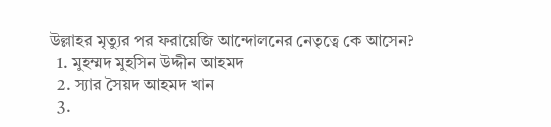উল্লাহর মৃত্যুর পর ফরায়েজি আন্দোলনের নেতৃত্বে কে আসেন?
  1. মুহম্মদ মুহসিন উদ্দীন আহমদ
  2. স্যার সৈয়দ আহমদ খান
  3.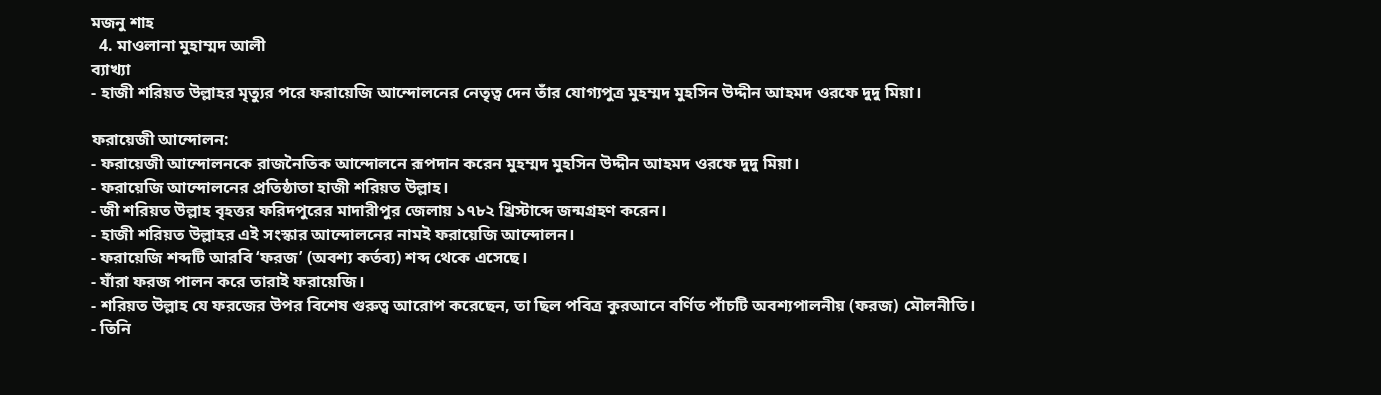মজনু শাহ
  4. মাওলানা মুহাম্মদ আলী
ব্যাখ্যা
- হাজী শরিয়ত উল্লাহর মৃত্যুর পরে ফরায়েজি আন্দোলনের নেতৃত্ব দেন তাঁর যোগ্যপুত্র মুহম্মদ মুহসিন উদ্দীন আহমদ ওরফে দুদু মিয়া।

ফরায়েজী আন্দোলন:
- ফরায়েজী আন্দোলনকে রাজনৈতিক আন্দোলনে রূপদান করেন মুহম্মদ মুহসিন উদ্দীন আহমদ ওরফে দুদু মিয়া।
- ফরায়েজি আন্দোলনের প্রতিষ্ঠাতা হাজী শরিয়ত উল্লাহ।
- জী শরিয়ত উল্লাহ বৃহত্তর ফরিদপুরের মাদারীপুর জেলায় ১৭৮২ খ্রিস্টাব্দে জন্মগ্রহণ করেন।
- হাজী শরিয়ত উল্লাহর এই সংস্কার আন্দোলনের নামই ফরায়েজি আন্দোলন।
- ফরায়েজি শব্দটি আরবি ‘ফরজ’ (অবশ্য কর্তব্য) শব্দ থেকে এসেছে।
- যাঁরা ফরজ পালন করে তারাই ফরায়েজি।
- শরিয়ত উল্লাহ যে ফরজের উপর বিশেষ গুরুত্ব আরোপ করেছেন, তা ছিল পবিত্র কুরআনে বর্ণিত পাঁচটি অবশ্যপালনীয় (ফরজ) মৌলনীতি।
- তিনি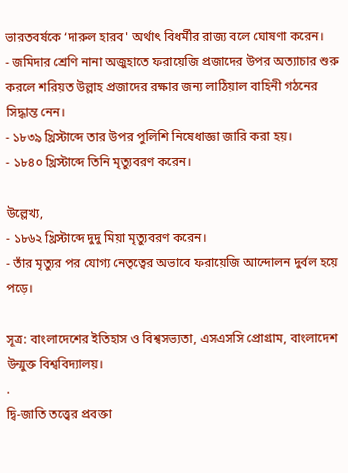ভারতবর্ষকে ‘দারুল হারব' অর্থাৎ বিধর্মীর রাজ্য বলে ঘোষণা করেন।
- জমিদার শ্রেণি নানা অজুহাতে ফরায়েজি প্রজাদের উপর অত্যাচার শুরু করলে শরিয়ত উল্লাহ প্রজাদের রক্ষার জন্য লাঠিয়াল বাহিনী গঠনের সিদ্ধান্ত নেন।
- ১৮৩৯ খ্রিস্টাব্দে তার উপর পুলিশি নিষেধাজ্ঞা জারি করা হয়।
- ১৮৪০ খ্রিস্টাব্দে তিনি মৃত্যুবরণ করেন।

উল্লেখ্য,
- ১৮৬২ খ্রিস্টাব্দে দুদু মিয়া মৃত্যুবরণ করেন।
- তাঁর মৃত্যুর পর যোগ্য নেতৃত্বের অভাবে ফরায়েজি আন্দোলন দুর্বল হয়ে পড়ে।

সূত্র: বাংলাদেশের ইতিহাস ও বিশ্বসভ্যতা, এসএসসি প্রোগ্রাম, বাংলাদেশ উন্মুক্ত বিশ্ববিদ্যালয়।
.
দ্বি-জাতি তত্ত্বের প্রবক্তা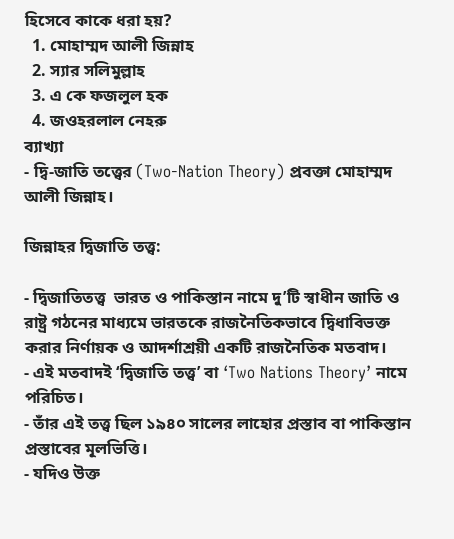হিসেবে কাকে ধরা হয়?
  1. মোহাম্মদ আলী জিন্নাহ
  2. স্যার সলিমুল্লাহ
  3. এ কে ফজলুল হক
  4. জওহরলাল নেহরু
ব্যাখ্যা
- দ্বি-জাতি তত্ত্বের (Two-Nation Theory) প্রবক্তা মোহাম্মদ আলী জিন্নাহ।

জিন্নাহর দ্বিজাতি তত্ত্ব:

- দ্বিজাতিতত্ত্ব  ভারত ও পাকিস্তান নামে দু’টি স্বাধীন জাতি ও রাষ্ট্র গঠনের মাধ্যমে ভারতকে রাজনৈতিকভাবে দ্বিধাবিভক্ত করার নির্ণায়ক ও আদর্শাশ্রয়ী একটি রাজনৈতিক মতবাদ।
- এই মতবাদই ‘দ্বিজাতি তত্ত্ব’ বা ‘Two Nations Theory’ নামে পরিচিত।
- তাঁর এই তত্ত্ব ছিল ১৯৪০ সালের লাহোর প্রস্তাব বা পাকিস্তান প্রস্তাবের মূলভিত্তি।
- যদিও উক্ত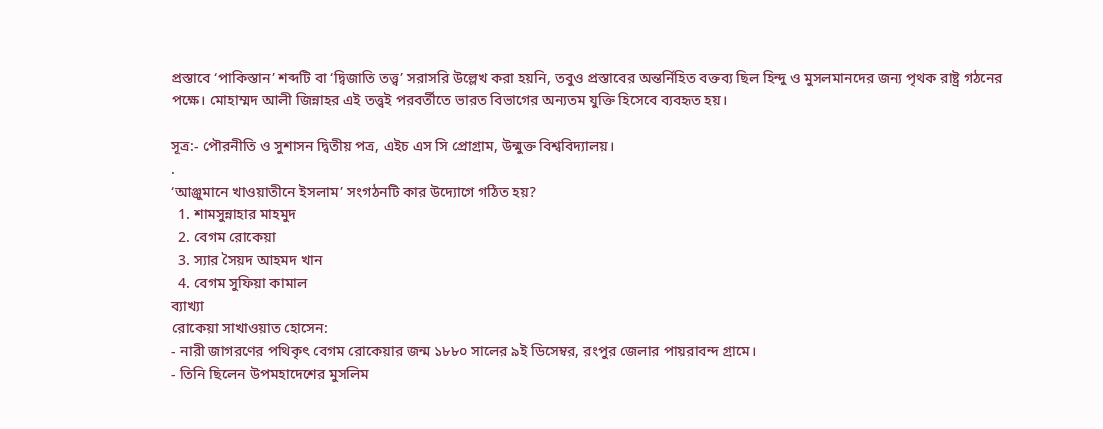প্রস্তাবে ‘পাকিস্তান’ শব্দটি বা ‘দ্বিজাতি তত্ত্ব’ সরাসরি উল্লেখ করা হয়নি, তবুও প্রস্তাবের অন্তর্নিহিত বক্তব্য ছিল হিন্দু ও মুসলমানদের জন্য পৃথক রাষ্ট্র গঠনের পক্ষে। মোহাম্মদ আলী জিন্নাহর এই তত্ত্বই পরবর্তীতে ভারত বিভাগের অন্যতম যুক্তি হিসেবে ব্যবহৃত হয়।

সূত্র:- পৌরনীতি ও সুশাসন দ্বিতীয় পত্র, এইচ এস সি প্রোগ্রাম, উন্মুক্ত বিশ্ববিদ্যালয়।
.
‘আঞ্জুমানে খাওয়াতীনে ইসলাম’ সংগঠনটি কার উদ্যোগে গঠিত হয়?
  1. শামসুন্নাহার মাহমুদ
  2. বেগম রোকেয়া
  3. স্যার সৈয়দ আহমদ খান
  4. বেগম সুফিয়া কামাল
ব্যাখ্যা
রোকেয়া সাখাওয়াত হোসেন:
- নারী জাগরণের পথিকৃৎ বেগম রোকেয়ার জন্ম ১৮৮০ সালের ৯ই ডিসেম্বর, রংপুর জেলার পায়রাবন্দ গ্রামে।
- তিনি ছিলেন উপমহাদেশের মুসলিম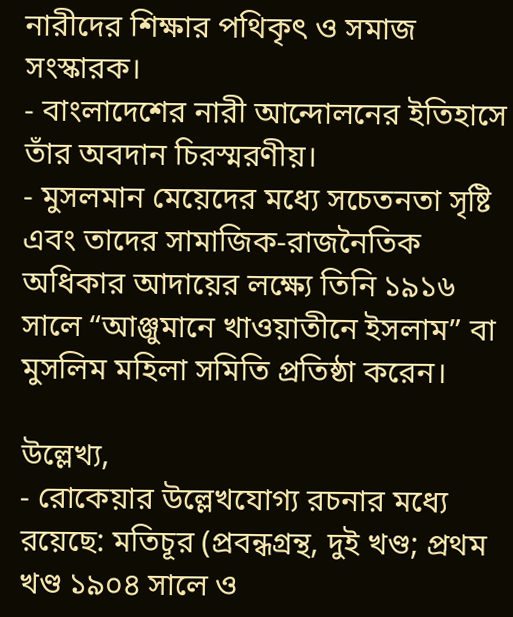নারীদের শিক্ষার পথিকৃৎ ও সমাজ সংস্কারক।
- বাংলাদেশের নারী আন্দোলনের ইতিহাসে তাঁর অবদান চিরস্মরণীয়।
- মুসলমান মেয়েদের মধ্যে সচেতনতা সৃষ্টি এবং তাদের সামাজিক-রাজনৈতিক অধিকার আদায়ের লক্ষ্যে তিনি ১৯১৬ সালে “আঞ্জুমানে খাওয়াতীনে ইসলাম” বা মুসলিম মহিলা সমিতি প্রতিষ্ঠা করেন।

উল্লেখ্য,
- রোকেয়ার উল্লেখযোগ্য রচনার মধ্যে রয়েছে: মতিচূর (প্রবন্ধগ্রন্থ, দুই খণ্ড; প্রথম খণ্ড ১৯০৪ সালে ও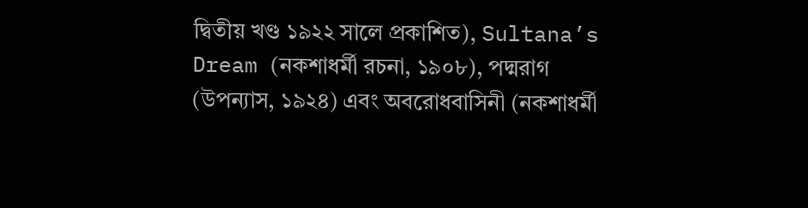দ্বিতীয় খণ্ড ১৯২২ সালে প্রকাশিত), Sultana’s Dream (নকশাধর্মী রচনা, ১৯০৮), পদ্মরাগ (উপন্যাস, ১৯২৪) এবং অবরোধবাসিনী (নকশাধর্মী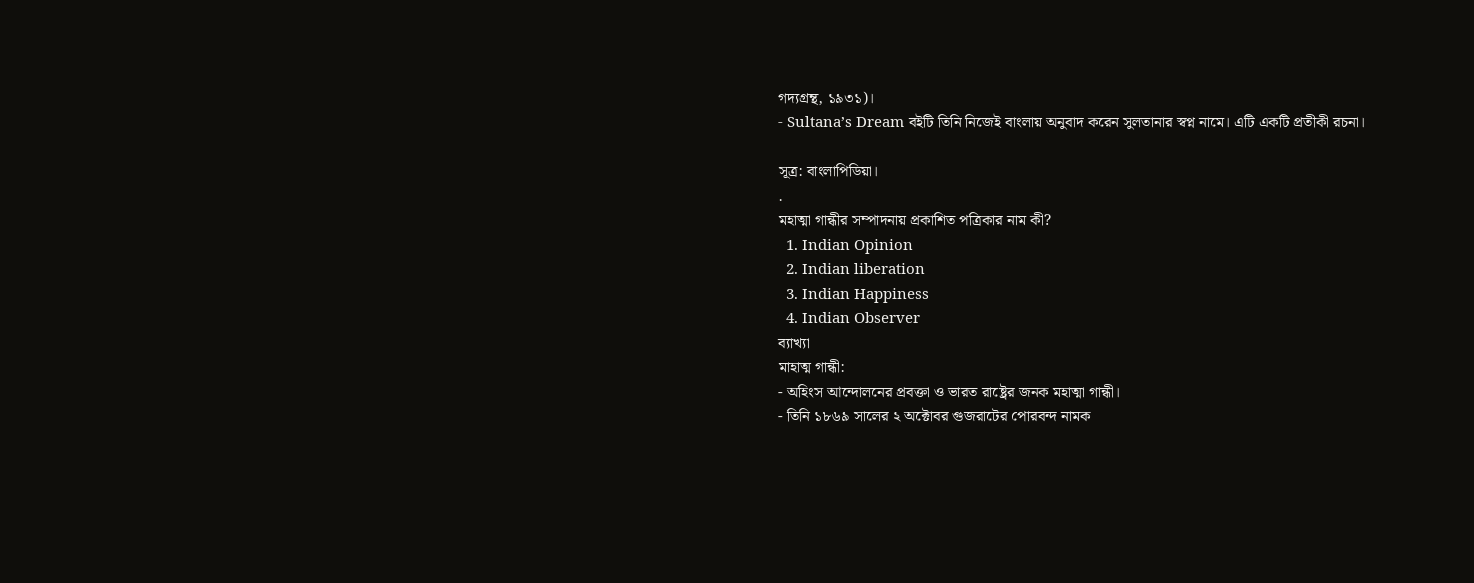গদ্যগ্রন্থ, ১৯৩১)।
- Sultana’s Dream বইটি তিনি নিজেই বাংলায় অনুবাদ করেন সুলতানার স্বপ্ন নামে। এটি একটি প্রতীকী রচনা।

সূত্র: বাংলাপিডিয়া।
.
মহাত্মা গান্ধীর সম্পাদনায় প্রকাশিত পত্রিকার নাম কী?
  1. Indian Opinion
  2. Indian liberation
  3. Indian Happiness
  4. Indian Observer
ব্যাখ্যা
মাহাত্ম গান্ধী:
- অহিংস আন্দোলনের প্রবক্তা ও ভারত রাষ্ট্রের জনক মহাত্মা গান্ধী।
- তিনি ১৮৬৯ সালের ২ অক্টোবর গুজরাটের পোরবন্দ নামক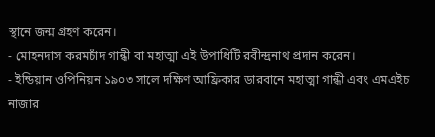স্থানে জন্ম গ্রহণ করেন।
- মোহনদাস করমচাঁদ গান্ধী বা মহাত্মা এই উপাধিটি রবীন্দ্রনাথ প্রদান করেন।
- ইন্ডিয়ান ওপিনিয়ন ১৯০৩ সালে দক্ষিণ আফ্রিকার ডারবানে মহাত্মা গান্ধী এবং এমএইচ নাজার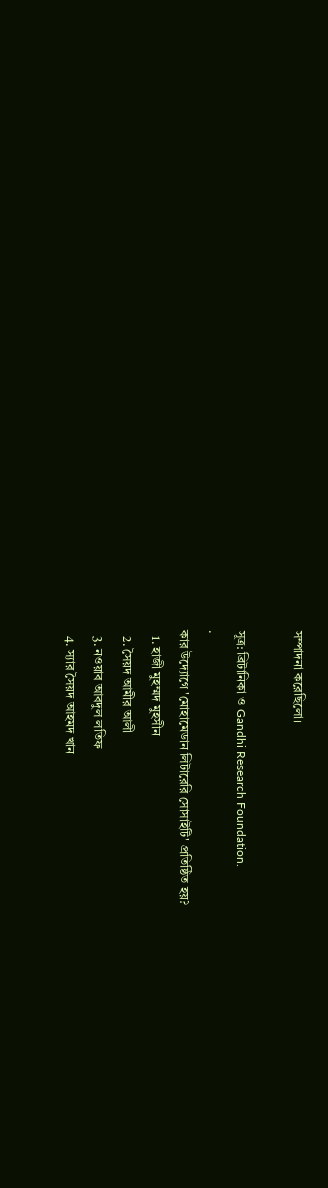সম্পাদনা করেছিলো।

সূত্র: ব্রিটানিকা ও Gandhi Research Foundation.
.
কার উদ্যোগে 'মোহামেডান লিটারেরি সোসাইটি' প্রতিষ্ঠিত হয়?
  1. হাজী মুহম্মদ মুহসীন
  2. সৈয়দ আমীর আলী
  3. নওয়াব আবদুল লতিফ
  4. স্যার সৈয়দ আহমদ খান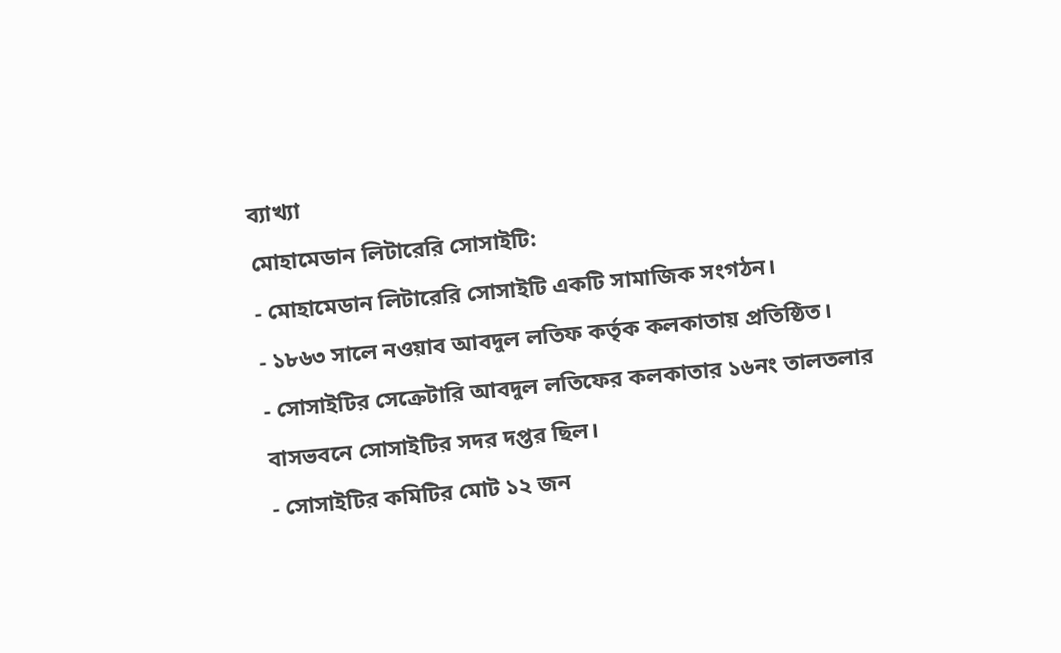ব্যাখ্যা
মোহামেডান লিটারেরি সোসাইটি:
- মোহামেডান লিটারেরি সোসাইটি একটি সামাজিক সংগঠন।
- ১৮৬৩ সালে নওয়াব আবদুল লতিফ কর্তৃক কলকাতায় প্রতিষ্ঠিত।
- সোসাইটির সেক্রেটারি আবদুল লতিফের কলকাতার ১৬নং তালতলার বাসভবনে সোসাইটির সদর দপ্তর ছিল।
- সোসাইটির কমিটির মোট ১২ জন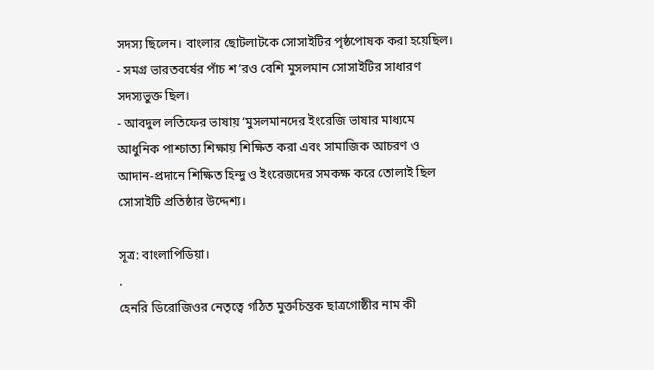সদস্য ছিলেন। বাংলার ছোটলাটকে সোসাইটির পৃষ্ঠপোষক করা হয়েছিল।
- সমগ্র ভারতবর্ষের পাঁচ শ’রও বেশি মুসলমান সোসাইটির সাধারণ সদস্যভুক্ত ছিল।
- আবদুল লতিফের ভাষায় ‘মুসলমানদের ইংরেজি ভাষার মাধ্যমে আধুনিক পাশ্চাত্য শিক্ষায় শিক্ষিত করা এবং সামাজিক আচরণ ও আদান-প্রদানে শিক্ষিত হিন্দু ও ইংরেজদের সমকক্ষ করে তোলাই ছিল সোসাইটি প্রতিষ্ঠার উদ্দেশ্য।

সূত্র: বাংলাপিডিয়া।
.
হেনরি ডিরোজিওর নেতৃত্বে গঠিত মুক্তচিন্তক ছাত্রগোষ্ঠীর নাম কী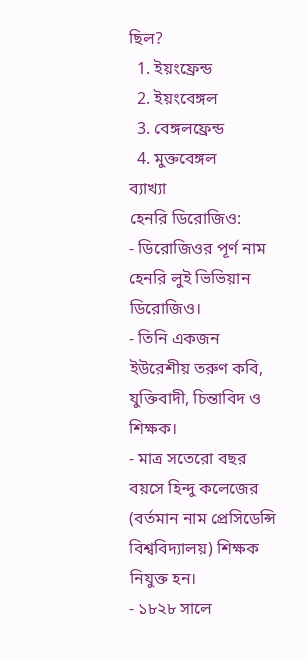ছিল?
  1. ইয়ংফ্রেন্ড
  2. ইয়ংবেঙ্গল
  3. বেঙ্গলফ্রেন্ড
  4. মুক্তবেঙ্গল
ব্যাখ্যা
হেনরি ডিরোজিও:
- ডিরোজিওর পূর্ণ নাম হেনরি লুই ভিভিয়ান ডিরোজিও।
- তিনি একজন ইউরেশীয় তরুণ কবি, যুক্তিবাদী, চিন্তাবিদ ও শিক্ষক।
- মাত্র সতেরো বছর বয়সে হিন্দু কলেজের (বর্তমান নাম প্রেসিডেন্সি বিশ্ববিদ্যালয়) শিক্ষক নিযুক্ত হন।
- ১৮২৮ সালে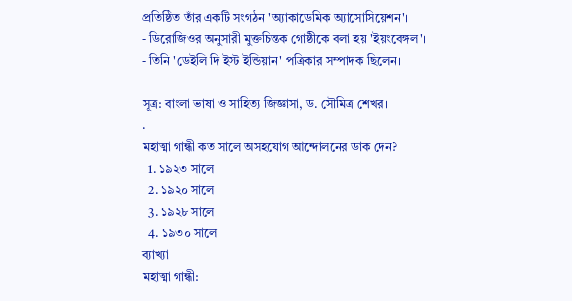প্রতিষ্ঠিত তাঁর একটি সংগঠন 'অ্যাকাডেমিক অ্যাসোসিয়েশন'।
- ডিরোজিওর অনুসারী মুক্তচিন্তক গোষ্ঠীকে বলা হয় 'ইয়ংবেঙ্গল'।
- তিনি 'ডেইলি দি ইস্ট ইন্ডিয়ান' পত্রিকার সম্পাদক ছিলেন।

সূত্র: বাংলা ভাষা ও সাহিত্য জিজ্ঞাসা, ড. সৌমিত্র শেখর।
.
মহাত্মা গান্ধী কত সালে অসহযোগ আন্দোলনের ডাক দেন?
  1. ১৯২৩ সালে
  2. ১৯২০ সালে
  3. ১৯২৮ সালে
  4. ১৯৩০ সালে
ব্যাখ্যা
মহাত্মা গান্ধী: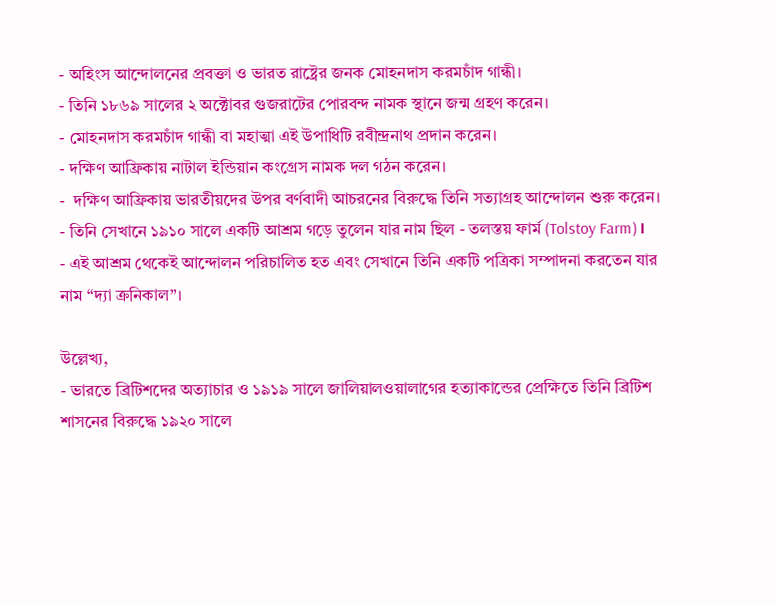- অহিংস আন্দোলনের প্রবক্তা ও ভারত রাষ্ট্রের জনক মোহনদাস করমচাঁদ গান্ধী।
- তিনি ১৮৬৯ সালের ২ অক্টোবর গুজরাটের পোরবন্দ নামক স্থানে জন্ম গ্রহণ করেন।
- মোহনদাস করমচাঁদ গান্ধী বা মহাত্মা এই উপাধিটি রবীন্দ্রনাথ প্রদান করেন।
- দক্ষিণ আফ্রিকায় নাটাল ইন্ডিয়ান কংগ্রেস নামক দল গঠন করেন।
-  দক্ষিণ আফ্রিকায় ভারতীয়দের উপর বর্ণবাদী আচরনের বিরুদ্ধে তিনি সত্যাগ্রহ আন্দোলন শুরু করেন।
- তিনি সেখানে ১৯১০ সালে একটি আশ্রম গড়ে তুলেন যার নাম ছিল - তলস্তয় ফার্ম (Tolstoy Farm)।
- এই আশ্রম থেকেই আন্দোলন পরিচালিত হত এবং সেখানে তিনি একটি পত্রিকা সম্পাদনা করতেন যার নাম “দ্যা ক্রনিকাল”।

উল্লেখ্য,
- ভারতে ব্রিটিশদের অত্যাচার ও ১৯১৯ সালে জালিয়ালওয়ালাগের হত্যাকান্ডের প্রেক্ষিতে তিনি ব্রিটিশ শাসনের বিরুদ্ধে ১৯২০ সালে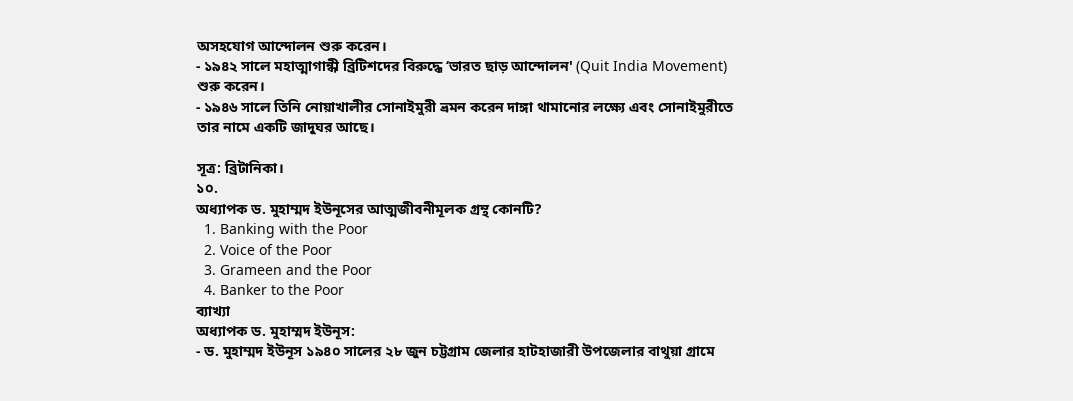অসহযোগ আন্দোলন শুরু করেন।
- ১৯৪২ সালে মহাত্মাগান্ধী ব্রিটিশদের বিরুদ্ধে ‘ভারত ছাড় আন্দোলন' (Quit India Movement) শুরু করেন।
- ১৯৪৬ সালে তিনি নোয়াখালীর সোনাইমুরী ভ্রমন করেন দাঙ্গা থামানোর লক্ষ্যে এবং সোনাইমুরীতে তার নামে একটি জাদুঘর আছে।

সূত্র: ব্রিটানিকা।
১০.
অধ্যাপক ড. মুহাম্মদ ইউনূসের আত্মজীবনীমূলক গ্রন্থ কোনটি?
  1. Banking with the Poor
  2. Voice of the Poor
  3. Grameen and the Poor
  4. Banker to the Poor
ব্যাখ্যা
অধ্যাপক ড. মুহাম্মদ ইউনূস:
- ড. মুহাম্মদ ইউনূস ১৯৪০ সালের ২৮ জুন চট্টগ্রাম জেলার হাটহাজারী উপজেলার বাথুয়া গ্রামে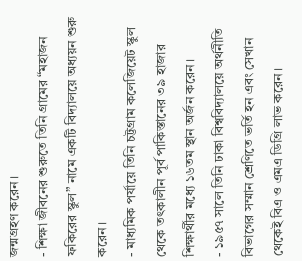জন্মগ্রহণ করেন।
- শিক্ষা জীবনের শুরুতে তিনি গ্রামের “মহাজন ফকিরের স্কুল” নামে একটি বিদ্যালয়ে অধ্যয়ন শুরু করেন।
- মাধ্যমিক পর্যায়ে তিনি চট্টগ্রাম কলেজিয়েট স্কুল থেকে তৎকালীন পূর্ব পাকিস্তানের ৩৯ হাজার শিক্ষার্থীর মধ্যে ১৬তম স্থান অর্জন করেন।
- ১৯৫৭ সালে তিনি ঢাকা বিশ্ববিদ্যালয়ে অর্থনীতি বিভাগের সম্মান শ্রেণিতে ভর্তি হন এবং সেখান থেকেই বিএ ও এমএ ডিগ্রি লাভ করেন।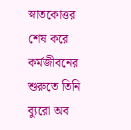স্নাতকোত্তর শেষ করে কর্মজীবনের শুরুতে তিনি ব্যুরো অব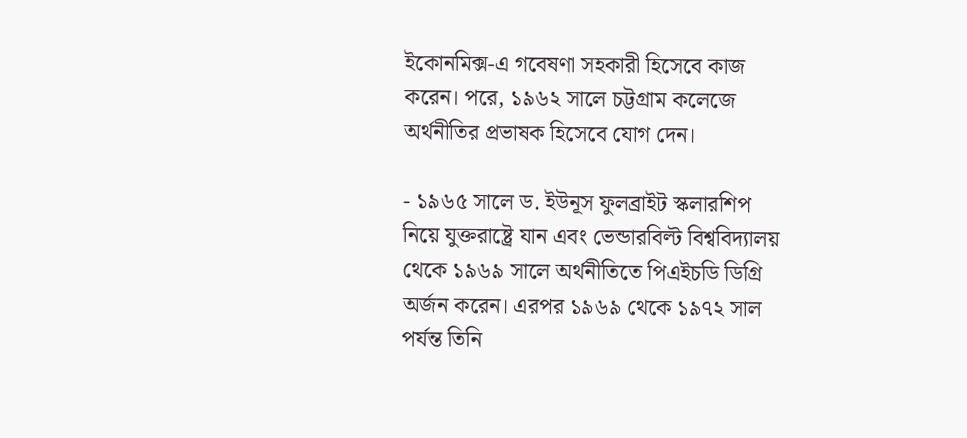ইকোনমিক্স-এ গবেষণা সহকারী হিসেবে কাজ করেন। পরে, ১৯৬২ সালে চট্টগ্রাম কলেজে অর্থনীতির প্রভাষক হিসেবে যোগ দেন।

- ১৯৬৫ সালে ড. ইউনূস ফুলব্রাইট স্কলারশিপ নিয়ে যুক্তরাষ্ট্রে যান এবং ভেন্ডারবিল্ট বিশ্ববিদ্যালয় থেকে ১৯৬৯ সালে অর্থনীতিতে পিএইচডি ডিগ্রি অর্জন করেন। এরপর ১৯৬৯ থেকে ১৯৭২ সাল পর্যন্ত তিনি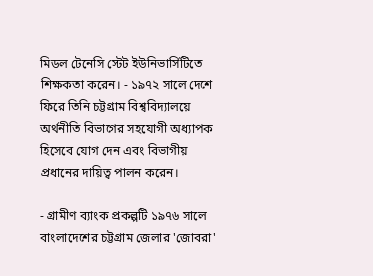মিডল টেনেসি স্টেট ইউনিভার্সিটিতে শিক্ষকতা করেন। - ১৯৭২ সালে দেশে ফিরে তিনি চট্টগ্রাম বিশ্ববিদ্যালয়ে অর্থনীতি বিভাগের সহযোগী অধ্যাপক হিসেবে যোগ দেন এবং বিভাগীয় প্রধানের দায়িত্ব পালন করেন।

- গ্রামীণ ব্যাংক প্রকল্পটি ১৯৭৬ সালে বাংলাদেশের চট্টগ্রাম জেলার 'জোবরা'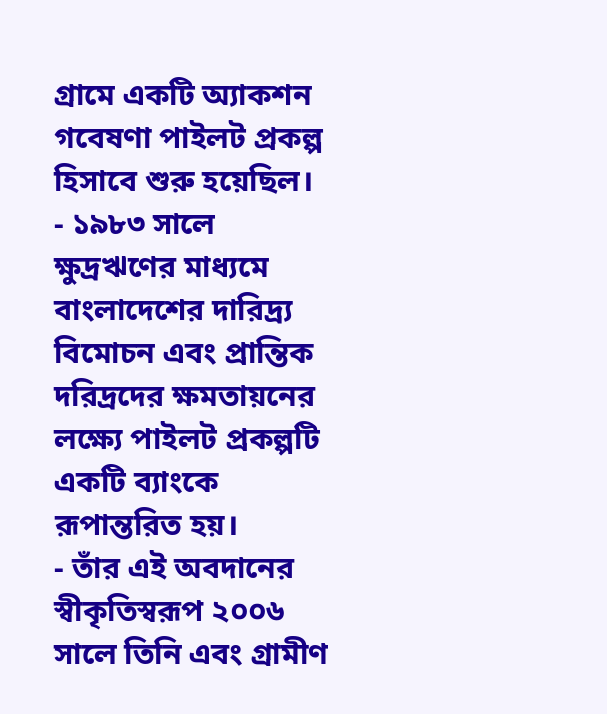গ্রামে একটি অ্যাকশন গবেষণা পাইলট প্রকল্প হিসাবে শুরু হয়েছিল।
- ১৯৮৩ সালে ক্ষুদ্রঋণের মাধ্যমে বাংলাদেশের দারিদ্র্য বিমোচন এবং প্রান্তিক দরিদ্রদের ক্ষমতায়নের লক্ষ্যে পাইলট প্রকল্পটি একটি ব্যাংকে রূপান্তরিত হয়।
- তাঁর এই অবদানের স্বীকৃতিস্বরূপ ২০০৬ সালে তিনি এবং গ্রামীণ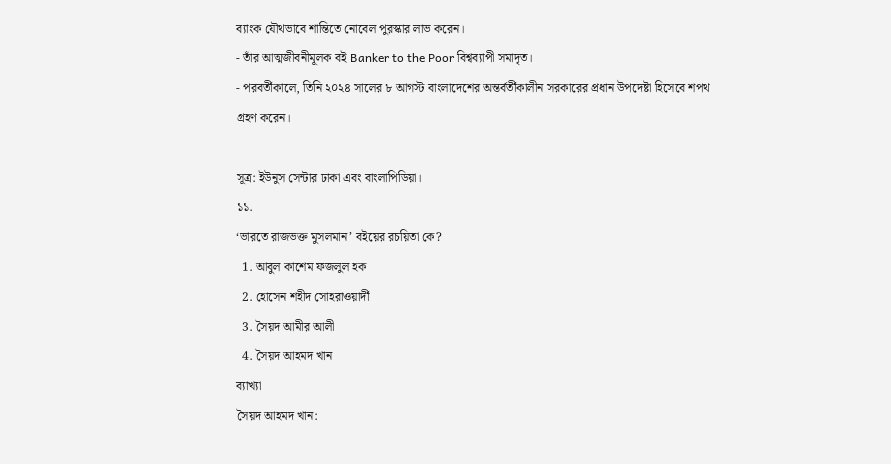ব্যাংক যৌথভাবে শান্তিতে নোবেল পুরস্কার লাভ করেন।
- তাঁর আত্মজীবনীমূলক বই Banker to the Poor বিশ্বব্যাপী সমাদৃত।
- পরবর্তীকালে, তিনি ২০২৪ সালের ৮ আগস্ট বাংলাদেশের অন্তর্বর্তীকালীন সরকারের প্রধান উপদেষ্টা হিসেবে শপথ গ্রহণ করেন।

সূত্র: ইউনুস সেন্টার ঢাকা এবং বাংলাপিডিয়া।
১১.
‘ভারতে রাজভক্ত মুসলমান’ বইয়ের রচয়িতা কে?
  1. আবুল কাশেম ফজলুল হক
  2. হোসেন শহীদ সোহরাওয়ার্দী
  3. সৈয়দ আমীর আলী
  4. সৈয়দ আহমদ খান
ব্যাখ্যা
সৈয়দ আহমদ খান: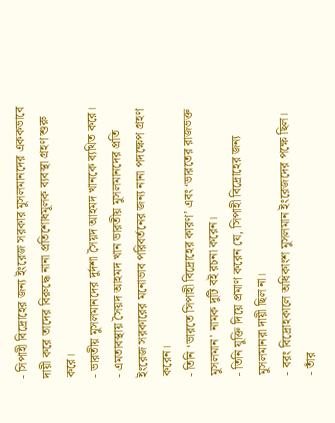- সিপাহী বিদ্রোহের জন্য ইংরেজ সরকার মুসলমানদের এককভাবে দায়ী করে তাদের বিরুদ্ধে নানা প্রতিশোধমূলক ব্যবস্থা গ্রহণ শুরু করে।
- ভারতীয় মুসলমানদের দুর্দশা সৈয়দ আহমদ খানকে ব্যথিত করে।
- এমতাবস্থায় সৈয়দ আহমদ খান ভারতীয় মুসলমানদের প্রতি ইংরেজ সরকারের মনোভাব পরিবর্তনের জন্য নানা পদক্ষেপ গ্রহণ করেন।
- তিনি ‘ভারতে সিপাহী বিদ্রোহের কারণ’ এবং ‘ভারতের রাজভক্ত মুসলমান' নামক দুটি বই রচনা করেন।
- তিনি যুক্তি দিয়ে প্রমাণ করেন যে, সিপাহী বিদ্রোহের জন্য মুসলমানরা দায়ী ছিল না।
- বরং বিদ্রোহকালে অধিকাংশ মুসলমান ইংরেজদের পক্ষে ছিল।
- তাঁর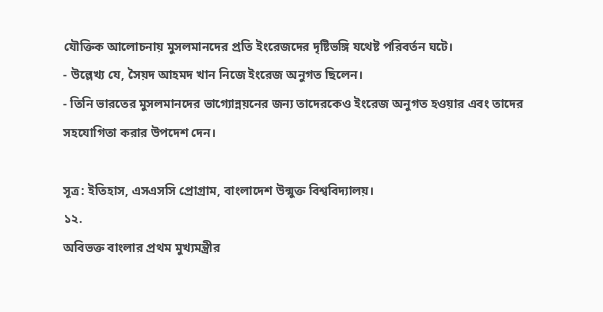যৌক্তিক আলোচনায় মুসলমানদের প্রতি ইংরেজদের দৃষ্টিভঙ্গি যথেষ্ট পরিবর্তন ঘটে।
- উল্লেখ্য যে, সৈয়দ আহমদ খান নিজে ইংরেজ অনুগত ছিলেন।
- তিনি ভারতের মুসলমানদের ভাগ্যোন্নয়নের জন্য তাদেরকেও ইংরেজ অনুগত হওয়ার এবং তাদের সহযোগিতা করার উপদেশ দেন।

সূত্র: ইতিহাস, এসএসসি প্রোগ্রাম, বাংলাদেশ উন্মুক্ত বিশ্ববিদ্যালয়।
১২.
অবিভক্ত বাংলার প্রথম মুখ্যমন্ত্রীর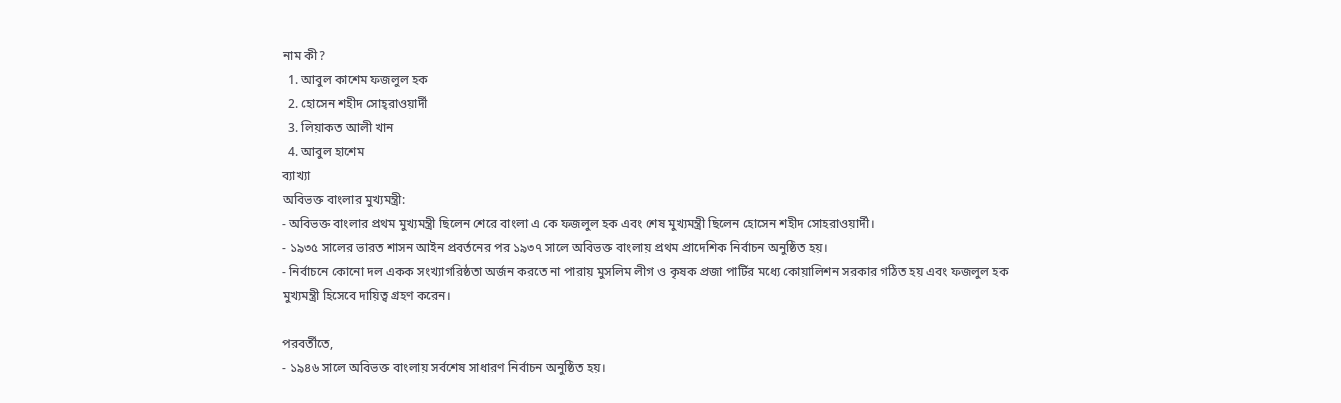নাম কী?
  1. আবুল কাশেম ফজলুল হক
  2. হোসেন শহীদ সোহ্‌রাওয়ার্দী
  3. লিয়াকত আলী খান
  4. আবুল হাশেম
ব্যাখ্যা
অবিভক্ত বাংলার মুখ্যমন্ত্রী:
- অবিভক্ত বাংলার প্রথম মুখ্যমন্ত্রী ছিলেন শেরে বাংলা এ কে ফজলুল হক এবং শেষ মুখ্যমন্ত্রী ছিলেন হোসেন শহীদ সোহরাওয়ার্দী।
- ১৯৩৫ সালের ভারত শাসন আইন প্রবর্তনের পর ১৯৩৭ সালে অবিভক্ত বাংলায় প্রথম প্রাদেশিক নির্বাচন অনুষ্ঠিত হয়।
- নির্বাচনে কোনো দল একক সংখ্যাগরিষ্ঠতা অর্জন করতে না পারায় মুসলিম লীগ ও কৃষক প্রজা পার্টির মধ্যে কোয়ালিশন সরকার গঠিত হয় এবং ফজলুল হক মুখ্যমন্ত্রী হিসেবে দায়িত্ব গ্রহণ করেন।

পরবর্তীতে,
- ১৯৪৬ সালে অবিভক্ত বাংলায় সর্বশেষ সাধারণ নির্বাচন অনুষ্ঠিত হয়।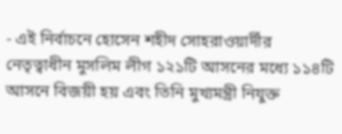- এই নির্বাচনে হোসেন শহীদ সোহরাওয়ার্দীর নেতৃত্বাধীন মুসলিম লীগ ১২১টি আসনের মধ্যে ১১৪টি আসনে বিজয়ী হয় এবং তিনি মুখ্যমন্ত্রী নিযুক্ত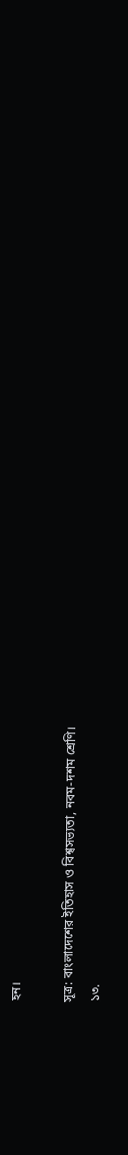হন।

সূত্র: বাংলাদেশের ইতিহাস ও বিশ্বসভ্যতা, নবম-দশম শ্রেণি।
১৩.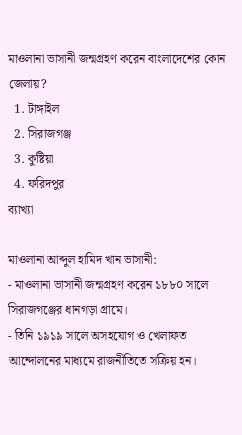মাওলানা ভাসানী জন্মগ্রহণ করেন বাংলাদেশের কোন জেলায়?
  1. টাঙ্গাইল
  2. সিরাজগঞ্জ
  3. কুষ্টিয়া
  4. ফরিদপুর
ব্যাখ্যা

মাওলানা আব্দুল হামিদ খান ভাসানী:
- মাওলানা ভাসানী জন্মগ্রহণ করেন ১৮৮০ সালে সিরাজগঞ্জের ধানগড়া গ্রামে।
- তিনি ১৯১৯ সালে অসহযোগ ও খেলাফত আন্দোলনের মাধ্যমে রাজনীতিতে সক্রিয় হন।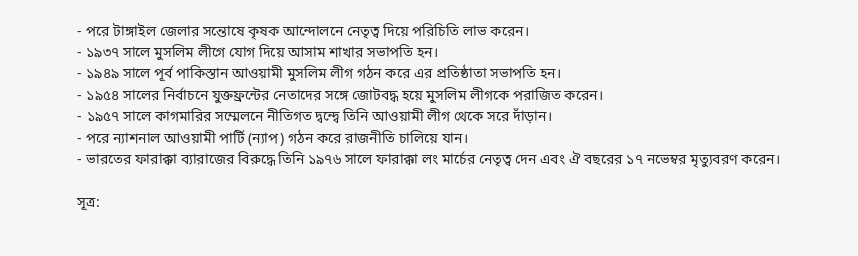- পরে টাঙ্গাইল জেলার সন্তোষে কৃষক আন্দোলনে নেতৃত্ব দিয়ে পরিচিতি লাভ করেন।
- ১৯৩৭ সালে মুসলিম লীগে যোগ দিয়ে আসাম শাখার সভাপতি হন।
- ১৯৪৯ সালে পূর্ব পাকিস্তান আওয়ামী মুসলিম লীগ গঠন করে এর প্রতিষ্ঠাতা সভাপতি হন।
- ১৯৫৪ সালের নির্বাচনে যুক্তফ্রন্টের নেতাদের সঙ্গে জোটবদ্ধ হয়ে মুসলিম লীগকে পরাজিত করেন।
- ১৯৫৭ সালে কাগমারির সম্মেলনে নীতিগত দ্বন্দ্বে তিনি আওয়ামী লীগ থেকে সরে দাঁড়ান।
- পরে ন্যাশনাল আওয়ামী পার্টি (ন্যাপ) গঠন করে রাজনীতি চালিয়ে যান।
- ভারতের ফারাক্কা ব্যারাজের বিরুদ্ধে তিনি ১৯৭৬ সালে ফারাক্কা লং মার্চের নেতৃত্ব দেন এবং ঐ বছরের ১৭ নভেম্বর মৃত্যুবরণ করেন।

সূত্র: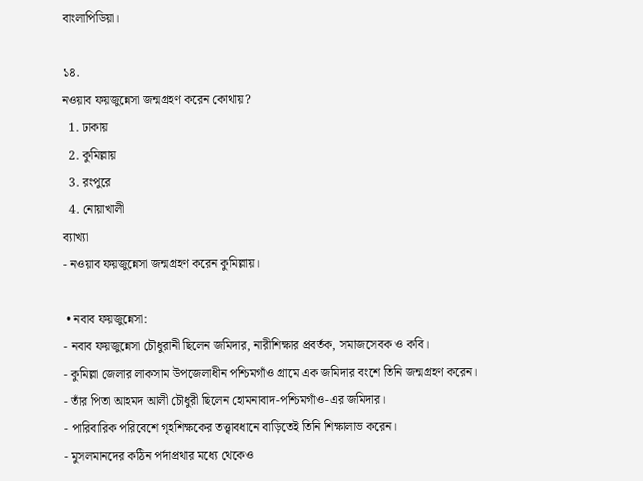বাংলাপিডিয়া।

১৪.
নওয়াব ফয়জুন্নেসা জন্মগ্রহণ করেন কোথায়?
  1. ঢাকায়
  2. কুমিল্লায়
  3. রংপুরে
  4. নোয়াখালী
ব্যাখ্যা
- নওয়াব ফয়জুন্নেসা জন্মগ্রহণ করেন কুমিল্লায়।

 • নবাব ফয়জুন্নেসা:
- নবাব ফয়জুন্নেসা চৌধুরানী ছিলেন জমিদার, নারীশিক্ষার প্রবর্তক, সমাজসেবক ও কবি।
- কুমিল্লা জেলার লাকসাম উপজেলাধীন পশ্চিমগাঁও গ্রামে এক জমিদার বংশে তিনি জন্মগ্রহণ করেন।
- তাঁর পিতা আহমদ আলী চৌধুরী ছিলেন হোমনাবাদ-পশ্চিমগাঁও-এর জমিদার।
- পারিবারিক পরিবেশে গৃহশিক্ষকের তত্ত্বাবধানে বাড়িতেই তিনি শিক্ষালাভ করেন।
- মুসলমানদের কঠিন পর্দাপ্রথার মধ্যে থেকেও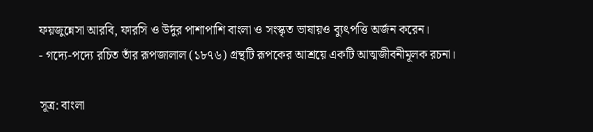ফয়জুন্নেসা আরবি, ফারসি ও উর্দুর পাশাপাশি বাংলা ও সংস্কৃত ভাষায়ও ব্যুৎপত্তি অর্জন করেন।
- গদ্যে-পদ্যে রচিত তাঁর রূপজালাল (১৮৭৬) গ্রন্থটি রূপকের আশ্রয়ে একটি আত্মজীবনীমূলক রচনা।

সূত্র: বাংলা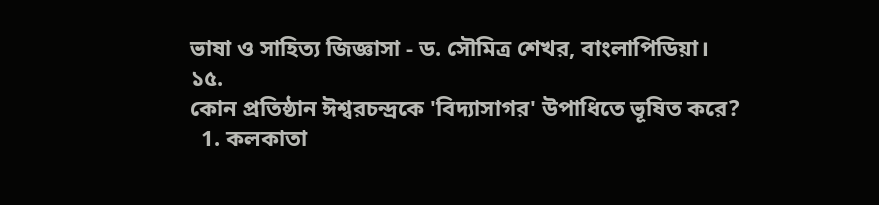ভাষা ও সাহিত্য জিজ্ঞাসা - ড. সৌমিত্র শেখর, বাংলাপিডিয়া।
১৫.
কোন প্রতিষ্ঠান ঈশ্বরচন্দ্রকে 'বিদ্যাসাগর' উপাধিতে ভূষিত করে?
  1. কলকাতা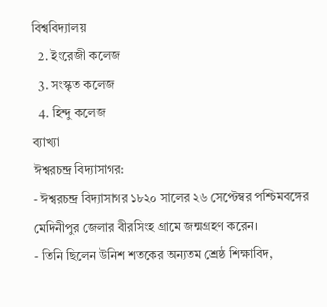বিশ্ববিদ্যালয়
  2. ইংরেজী কলেজ
  3. সংস্কৃত কলেজ
  4. হিন্দু কলেজ
ব্যাখ্যা
ঈশ্বরচন্দ্র বিদ্যাসাগর:
- ঈশ্বরচন্দ্র বিদ্যাসাগর ১৮২০ সালের ২৬ সেপ্টেম্বর পশ্চিমবঙ্গের মেদিনীপুর জেলার বীরসিংহ গ্রামে জন্মগ্রহণ করেন।
- তিনি ছিলেন উনিশ শতকের অন্যতম শ্রেষ্ঠ শিক্ষাবিদ,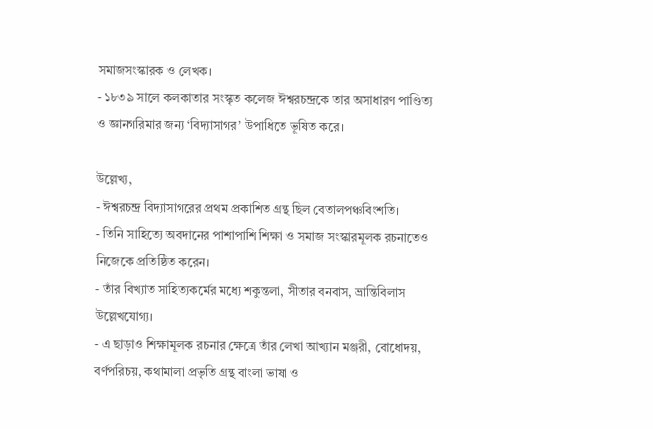সমাজসংস্কারক ও লেখক।
- ১৮৩৯ সালে কলকাতার সংস্কৃত কলেজ ঈশ্বরচন্দ্রকে তার অসাধারণ পাণ্ডিত্য ও জ্ঞানগরিমার জন্য ‘বিদ্যাসাগর’ উপাধিতে ভূষিত করে।

উল্লেখ্য,
- ঈশ্বরচন্দ্র বিদ্যাসাগরের প্রথম প্রকাশিত গ্রন্থ ছিল বেতালপঞ্চবিংশতি।
- তিনি সাহিত্যে অবদানের পাশাপাশি শিক্ষা ও সমাজ সংস্কারমূলক রচনাতেও নিজেকে প্রতিষ্ঠিত করেন।
- তাঁর বিখ্যাত সাহিত্যকর্মের মধ্যে শকুন্তলা, সীতার বনবাস, ভ্রান্তিবিলাস উল্লেখযোগ্য।
- এ ছাড়াও শিক্ষামূলক রচনার ক্ষেত্রে তাঁর লেখা আখ্যান মঞ্জরী, বোধোদয়, বর্ণপরিচয়, কথামালা প্রভৃতি গ্রন্থ বাংলা ভাষা ও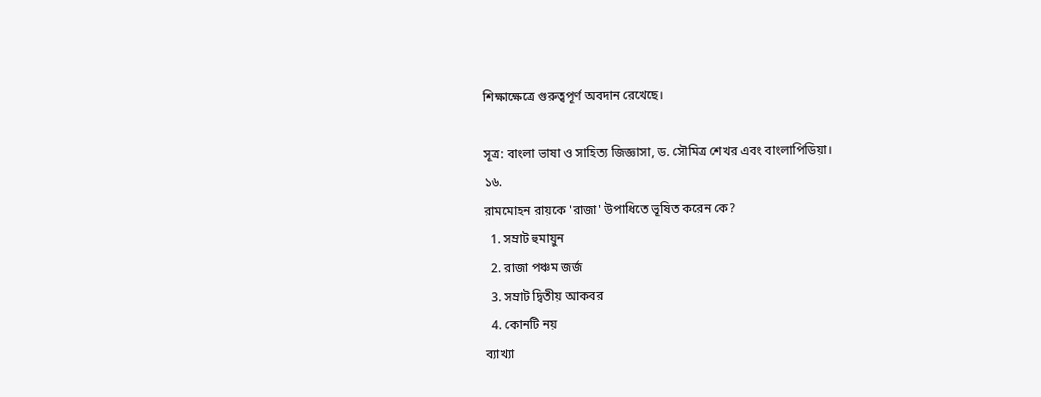শিক্ষাক্ষেত্রে গুরুত্বপূর্ণ অবদান রেখেছে।

সূত্র: বাংলা ভাষা ও সাহিত্য জিজ্ঞাসা, ড. সৌমিত্র শেখর এবং বাংলাপিডিয়া।
১৬.
রামমোহন রায়কে 'রাজা' উপাধিতে ভূষিত করেন কে?
  1. সম্রাট হুমায়ুন
  2. রাজা পঞ্চম জর্জ
  3. সম্রাট দ্বিতীয় আকবর
  4. কোনটি নয়
ব্যাখ্যা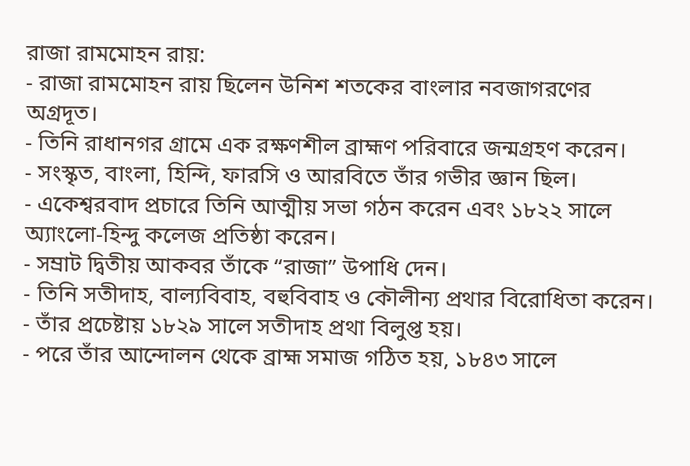রাজা রামমোহন রায়:
- রাজা রামমোহন রায় ছিলেন উনিশ শতকের বাংলার নবজাগরণের অগ্রদূত।
- তিনি রাধানগর গ্রামে এক রক্ষণশীল ব্রাহ্মণ পরিবারে জন্মগ্রহণ করেন।
- সংস্কৃত, বাংলা, হিন্দি, ফারসি ও আরবিতে তাঁর গভীর জ্ঞান ছিল।
- একেশ্বরবাদ প্রচারে তিনি আত্মীয় সভা গঠন করেন এবং ১৮২২ সালে অ্যাংলো-হিন্দু কলেজ প্রতিষ্ঠা করেন।
- সম্রাট দ্বিতীয় আকবর তাঁকে “রাজা” উপাধি দেন।
- তিনি সতীদাহ, বাল্যবিবাহ, বহুবিবাহ ও কৌলীন্য প্রথার বিরোধিতা করেন।
- তাঁর প্রচেষ্টায় ১৮২৯ সালে সতীদাহ প্রথা বিলুপ্ত হয়।
- পরে তাঁর আন্দোলন থেকে ব্রাহ্ম সমাজ গঠিত হয়, ১৮৪৩ সালে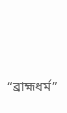“ব্রাহ্মধর্ম”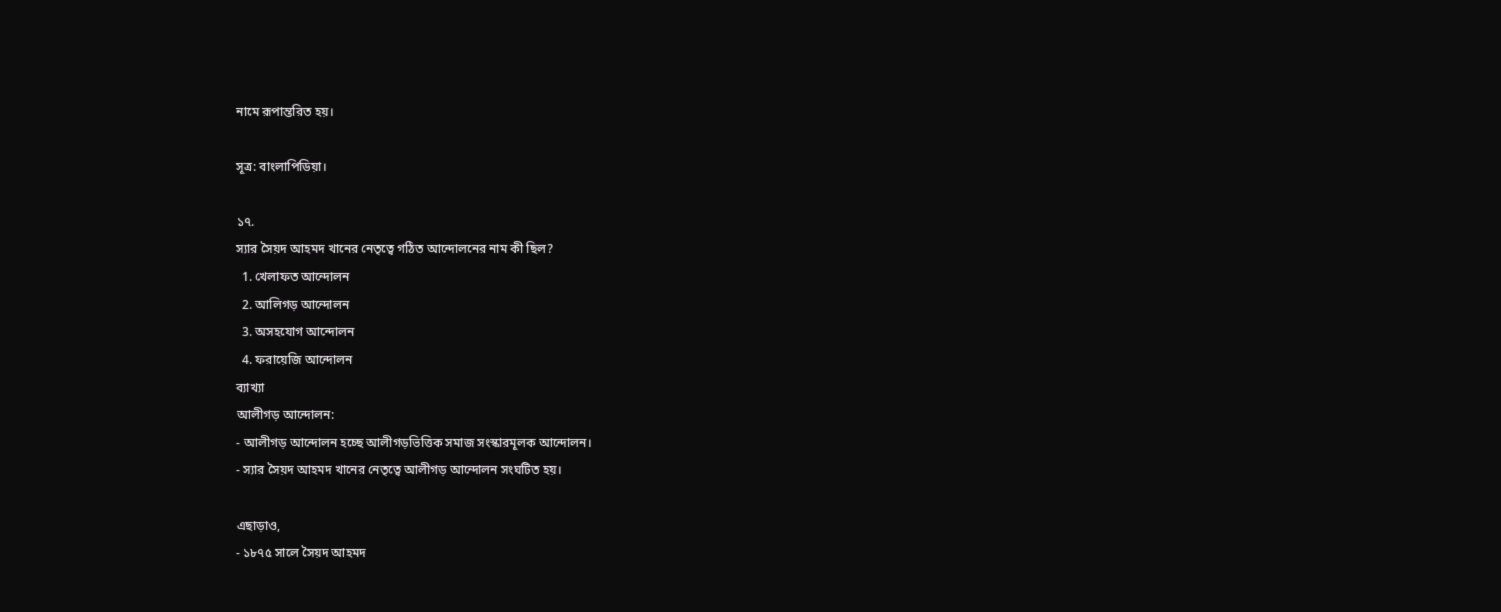নামে রূপান্তরিত হয়।

সূত্র: বাংলাপিডিয়া।

১৭.
স্যার সৈয়দ আহমদ খানের নেতৃত্বে গঠিত আন্দোলনের নাম কী ছিল?
  1. খেলাফত আন্দোলন
  2. আলিগড় আন্দোলন
  3. অসহযোগ আন্দোলন
  4. ফরায়েজি আন্দোলন
ব্যাখ্যা
আলীগড় আন্দোলন:
- আলীগড় আন্দোলন হচ্ছে আলীগড়ভিত্তিক সমাজ সংস্কারমূলক আন্দোলন।
- স্যার সৈয়দ আহমদ খানের নেতৃত্বে আলীগড় আন্দোলন সংঘটিত হয়।

এছাড়াও,
- ১৮৭৫ সালে সৈয়দ আহমদ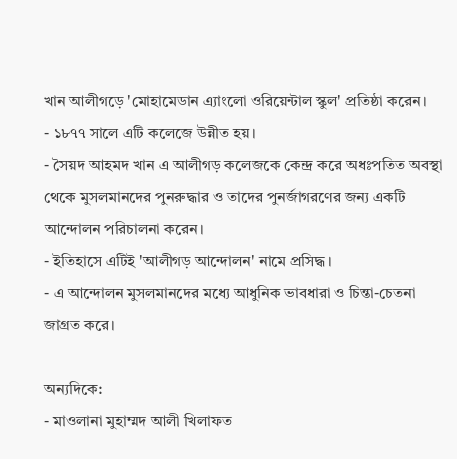খান আলীগড়ে 'মোহামেডান এ্যাংলো ওরিয়েন্টাল স্কুল' প্রতিষ্ঠা করেন।
- ১৮৭৭ সালে এটি কলেজে উন্নীত হয়।
- সৈয়দ আহমদ খান এ আলীগড় কলেজকে কেন্দ্র করে অধঃপতিত অবস্থা থেকে মুসলমানদের পুনরুদ্ধার ও তাদের পুনর্জাগরণের জন্য একটি আন্দোলন পরিচালনা করেন।
- ইতিহাসে এটিই 'আলীগড় আন্দোলন' নামে প্রসিদ্ধ।
- এ আন্দোলন মুসলমানদের মধ্যে আধুনিক ভাবধারা ও চিন্তা-চেতনা জাগ্রত করে।

অন্যদিকে:
- মাওলানা মুহাম্মদ আলী খিলাফত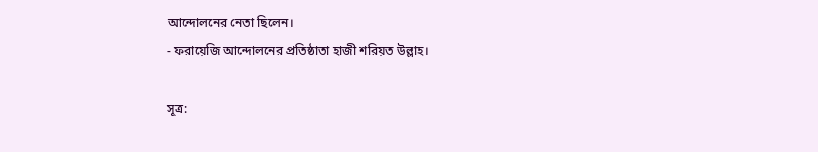আন্দোলনের নেতা ছিলেন।
- ফরায়েজি আন্দোলনের প্রতিষ্ঠাতা হাজী শরিয়ত উল্লাহ।

সূত্র: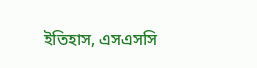ইতিহাস, এসএসসি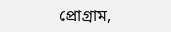প্রোগ্রাম,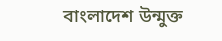বাংলাদেশ উন্মুক্ত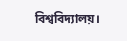বিশ্ববিদ্যালয়।